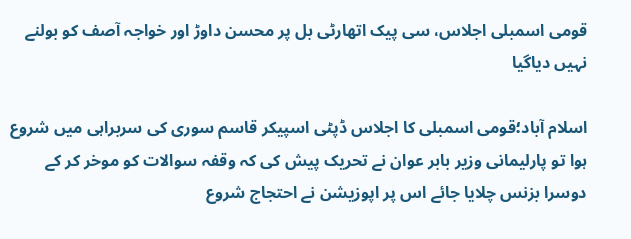قومی اسمبلی اجلاس، سی پیک اتھارٹی بل پر محسن داوڑ اور خواجہ آصف کو بولنے نہیں دیاگیا

اسلام آباد؛قومی اسمبلی کا اجلاس ڈپٹی اسپیکر قاسم سوری کی سربراہی میں شروع ہوا تو پارلیمانی وزیر بابر عوان نے تحریک پیش کی کہ وقفہ سوالات کو موخر کر کے دوسرا بزنس چلایا جائے اس پر اپوزیشن نے احتجاج شروع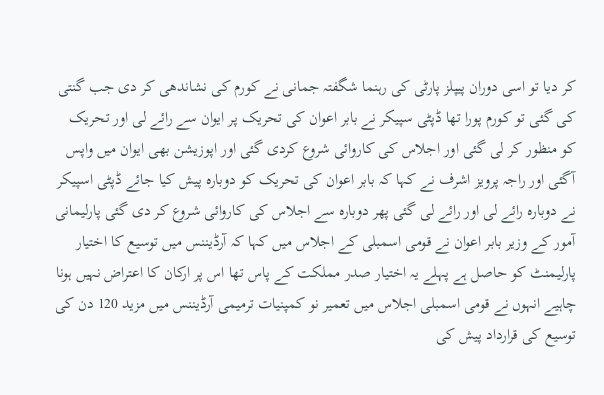کر دیا تو اسی دوران پیپلز پارٹی کی رہنما شگفتہ جمانی نے کورم کی نشاندھی کر دی جب گنتی کی گئی تو کورم پورا تھا ڈپٹی سپیکر نے بابر اعوان کی تحریک پر ایوان سے رائے لی اور تحریک کو منظور کر لی گئی اور اجلاس کی کاروائی شروع کردی گئی اور اپوزیشن بھی ایوان میں واپس آگئی اور راجہ پرویز اشرف نے کہا کہ بابر اعوان کی تحریک کو دوبارہ پیش کیا جائے ڈپٹی اسپیکر نے دوبارہ رائے لی اور رائے لی گئی پھر دوبارہ سے اجلاس کی کاروائی شروع کر دی گئی پارلیمانی آمور کے وزیر بابر اعوان نے قومی اسمبلی کے اجلاس میں کہا کہ آرڈیننس میں توسیع کا اختیار پارلیمنٹ کو حاصل ہے پہلے یہ اختیار صدر مملکت کے پاس تھا اس پر ارکان کا اعتراض نہیں ہونا چاہیے انہوں نے قومی اسمبلی اجلاس میں تعمیر نو کمپنیات ترمیمی آرڈیننس میں مزید 120 دن کی توسیع کی قرارداد پیش کی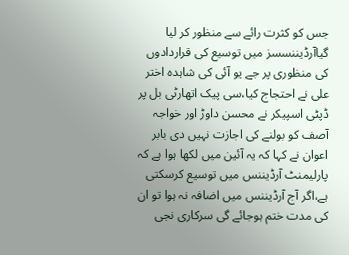جس کو کثرت رائے سے منظور کر لیا گیاآرڈیننسسز میں توسیع کی قراردادوں کی منظوری پر جے یو آئی کی شاہدہ اختر علی نے احتجاج کیا،سی پیک اتھارٹی بل پر ڈپٹی اسپیکر نے محسن داوڑ اور خواجہ آصف کو بولنے کی اجازت نہیں دی بابر اعوان نے کہا کہ یہ آئین میں لکھا ہوا ہے کہ پارلیمنٹ آرڈیننس میں توسیع کرسکتی ہے،اگر آج آرڈیننس میں اضافہ نہ ہوا تو ان کی مدت ختم ہوجائے گی سرکاری نجی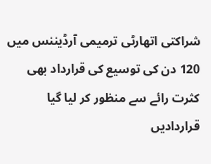شراکتی اتھارٹی ترمیمی آرڈیننس میں 120 دن کی توسیع کی قرارداد بھی کثرت رائے سے منظور کر لیا گیا قراردادیں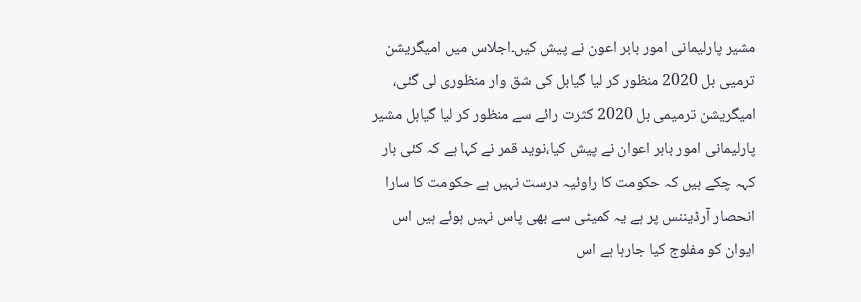مشیر پارلیمانی امور بابر اعون نے پیش کیں۔اجلاس میں امیگریشن ترمیی بل 2020 منظور کر لیا گیابل کی شق وار منظوری لی گئی، امیگریشن ترمیمی بل 2020 کثرت رائے سے منظور کر لیا گیابل مشیر پارلیمانی امور بابر اعوان نے پیش کیا،نوید قمر نے کہا ہے کہ کئی بار کہہ چکے ہیں کہ حکومت کا راوئیہ درست نہیں ہے حکومت کا سارا انحصار آرڈیننس پر ہے یہ کمیٹی سے بھی پاس نہیں ہوئے ہیں اس ایوان کو مفلوج کیا جارہا ہے اس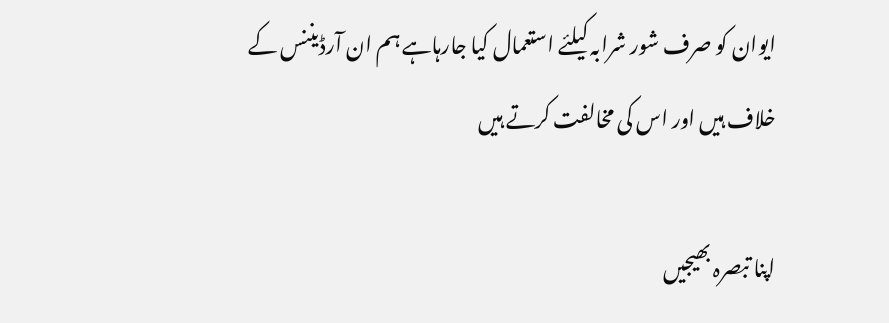ایوان کو صرف شور شرابہ کیلئے استعمال کیا جارہاہے ہم ان آرڈیننس کے خلاف ہیں اور اس کی مخالفت کرتے ہیں

اپنا تبصرہ بھیجیں